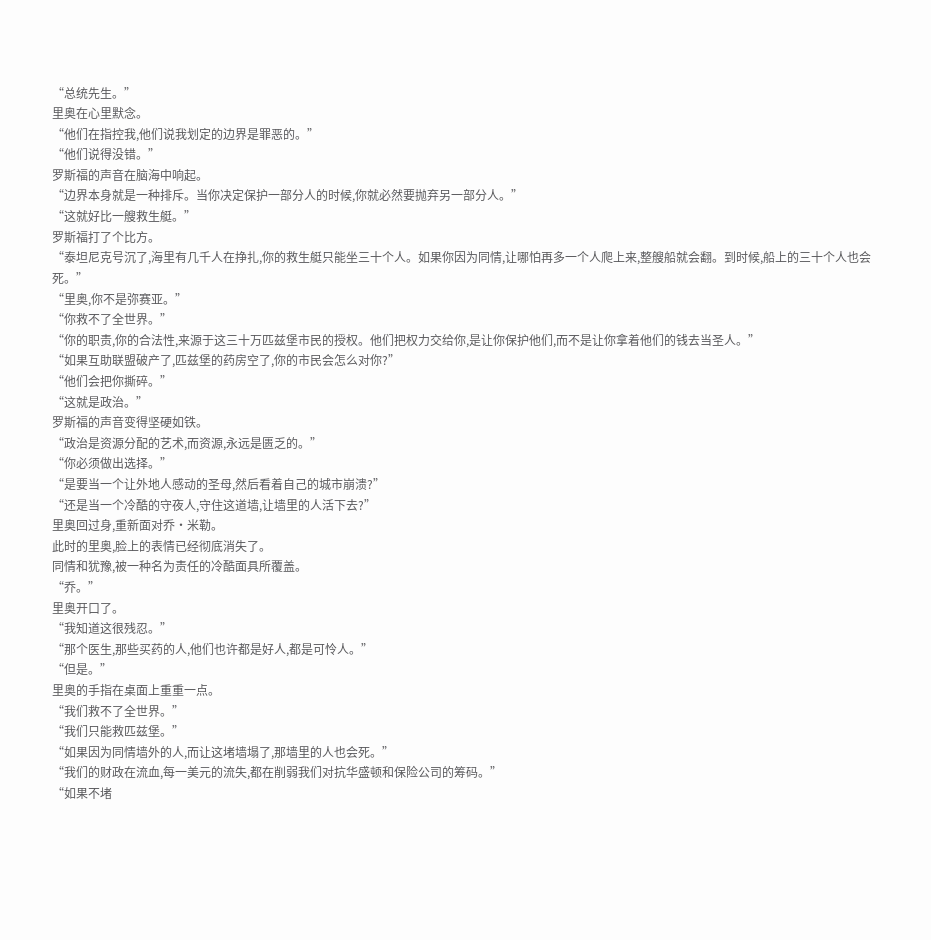“总统先生。”
里奥在心里默念。
“他们在指控我,他们说我划定的边界是罪恶的。”
“他们说得没错。”
罗斯福的声音在脑海中响起。
“边界本身就是一种排斥。当你决定保护一部分人的时候,你就必然要抛弃另一部分人。”
“这就好比一艘救生艇。”
罗斯福打了个比方。
“泰坦尼克号沉了,海里有几千人在挣扎,你的救生艇只能坐三十个人。如果你因为同情,让哪怕再多一个人爬上来,整艘船就会翻。到时候,船上的三十个人也会死。”
“里奥,你不是弥赛亚。”
“你救不了全世界。”
“你的职责,你的合法性,来源于这三十万匹兹堡市民的授权。他们把权力交给你,是让你保护他们,而不是让你拿着他们的钱去当圣人。”
“如果互助联盟破产了,匹兹堡的药房空了,你的市民会怎么对你?”
“他们会把你撕碎。”
“这就是政治。”
罗斯福的声音变得坚硬如铁。
“政治是资源分配的艺术,而资源,永远是匮乏的。”
“你必须做出选择。”
“是要当一个让外地人感动的圣母,然后看着自己的城市崩溃?”
“还是当一个冷酷的守夜人,守住这道墙,让墙里的人活下去?”
里奥回过身,重新面对乔·米勒。
此时的里奥,脸上的表情已经彻底消失了。
同情和犹豫,被一种名为责任的冷酷面具所覆盖。
“乔。”
里奥开口了。
“我知道这很残忍。”
“那个医生,那些买药的人,他们也许都是好人,都是可怜人。”
“但是。”
里奥的手指在桌面上重重一点。
“我们救不了全世界。”
“我们只能救匹兹堡。”
“如果因为同情墙外的人,而让这堵墙塌了,那墙里的人也会死。”
“我们的财政在流血,每一美元的流失,都在削弱我们对抗华盛顿和保险公司的筹码。”
“如果不堵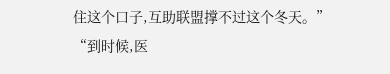住这个口子,互助联盟撑不过这个冬天。”
“到时候,医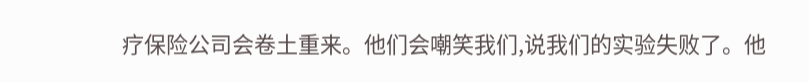疗保险公司会卷土重来。他们会嘲笑我们,说我们的实验失败了。他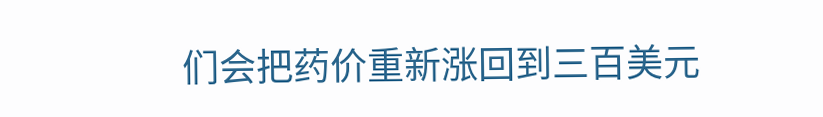们会把药价重新涨回到三百美元